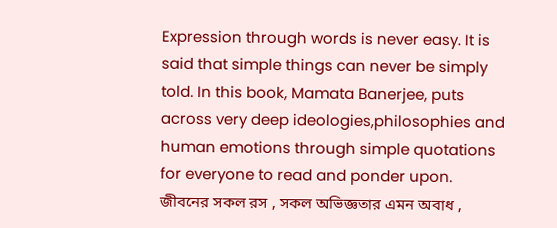Expression through words is never easy. It is said that simple things can never be simply told. In this book, Mamata Banerjee, puts across very deep ideologies,philosophies and human emotions through simple quotations for everyone to read and ponder upon.
জীবনের সকল রস , সকল অভিজ্ঞতার এমন অবাধ ,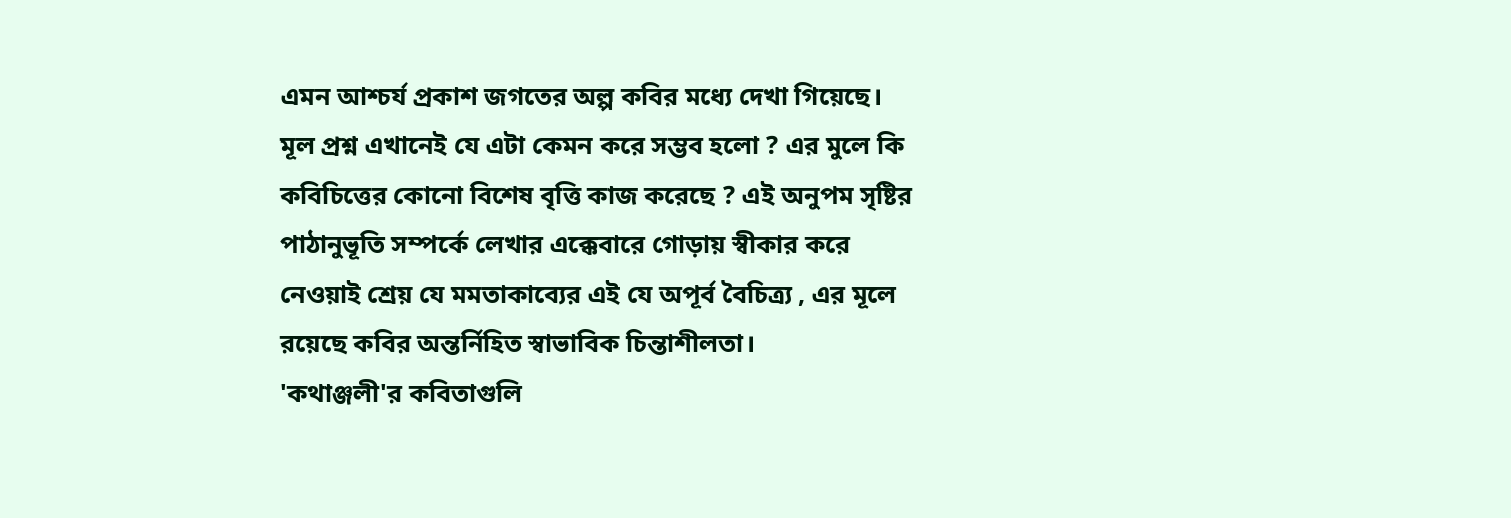এমন আশ্চর্য প্রকাশ জগতের অল্প কবির মধ্যে দেখা গিয়েছে।
মূল প্রশ্ন এখানেই যে এটা কেমন করে সম্ভব হলো ? এর মুলে কি কবিচিত্তের কোনো বিশেষ বৃত্তি কাজ করেছে ? এই অনুপম সৃষ্টির পাঠানুভূতি সম্পর্কে লেখার এক্কেবারে গোড়ায় স্বীকার করে নেওয়াই শ্রেয় যে মমতাকাব্যের এই যে অপূর্ব বৈচিত্র্য , এর মূলে রয়েছে কবির অন্তর্নিহিত স্বাভাবিক চিন্তাশীলতা।
'কথাঞ্জলী'র কবিতাগুলি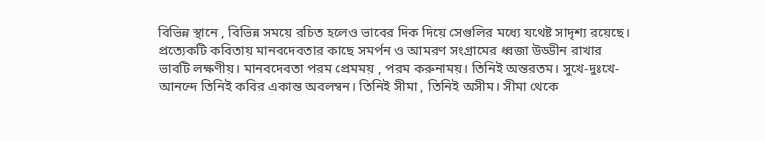বিভিন্ন স্থানে , বিভিন্ন সময়ে রচিত হলেও ভাবের দিক দিয়ে সেগুলির মধ্যে যথেষ্ট সাদৃশ্য রয়েছে। প্রত্যেকটি কবিতায় মানবদেবতার কাছে সমর্পন ও আমরণ সংগ্রামের ধ্বজা উড্ডীন রাখার ভাবটি লক্ষণীয়। মানবদেবতা পরম প্রেমময় , পরম করুনাময়। তিনিই অন্তরতম। সুখে-দুঃখে-আনন্দে তিনিই কবির একান্ত অবলম্বন। তিনিই সীমা , তিনিই অসীম। সীমা থেকে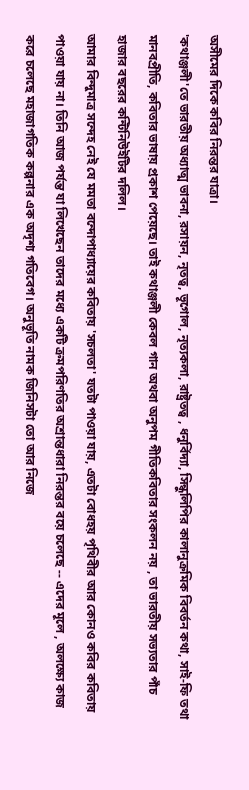অসীমের দিকে কবির নিরন্তর যাত্রা।
'কথাঞ্জলী'তে ভারতীয় অধ্যাত্ম ভাবনা, রসায়ন, নৃতত্ব, ভূগোল, নৃত্যকলা, রাষ্ট্রতত্ব , ধনুর্বিদ্যা, সিন্ধুলিপির কালানুক্রমিক বিবর্তন কথা, সাই-ফি তথা মানবপ্রীতি, কবিতার ভাষায় প্রকাশ পেয়েছে। তাই কথাঞ্জলী কেবল গান অথবা অনুপম গীতিকবিতার সংকলন নয় , তা ভারতীয় সভ্যতার পাঁচ হাজার বছরের কন্টিনিউইটির দলিল।
আমার বিন্দুমাত্র সন্দেহ নেই যে মমতা বন্দোপাধ্যায়ের কবিতায় 'সচলতা' যতটা পাওয়া যায়, এতটা বোধহয় পৃথিবীর আর কোনও কবির কবিতায় পাওয়া যায় না। তিনি আজ পর্যন্ত যা লিখেছেন তাদের মধ্যে একটি ক্রমপরিণতির অশ্রান্তধারা নিরন্তর বয়ে চলেছে -- এদের মূলে , অলক্ষ্যে কাজ করে চলেছে মহাজাগতিক কল্পনার এক অদৃশ্য গতিবেগ। অনুভূতি নামক জিনিসটা তো আর নিজে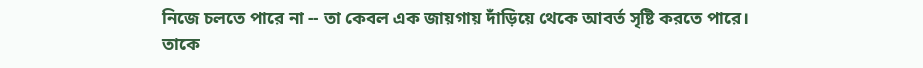নিজে চলতে পারে না -- তা কেবল এক জায়গায় দাঁড়িয়ে থেকে আবর্ত সৃষ্টি করতে পারে। তাকে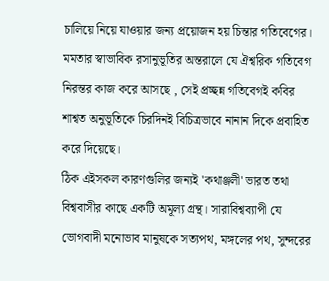চালিয়ে নিয়ে যাওয়ার জন্য প্রয়োজন হয় চিন্তার গতিবেগের। মমতার স্বাভাবিক রসানুভূতির অন্তরালে যে ঐশ্বরিক গতিবেগ নিরন্তর কাজ করে আসছে , সেই প্রচ্ছন্ন গতিবেগই কবির শাশ্বত অনুভূতিকে চিরদিনই বিচিত্রভাবে নানান দিকে প্রবাহিত করে দিয়েছে।
ঠিক এইসকল কারণগুলির জন্যই 'কথাঞ্জলী' ভারত তথা বিশ্ববাসীর কাছে একটি অমূল্য গ্রন্থ। সারাবিশ্বব্যাপী যে ভোগবাদী মনোভাব মানুষকে সত্যপথ, মঙ্গলের পথ, সুন্দরের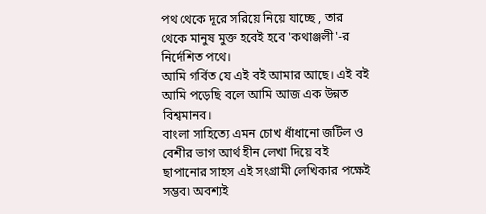পথ থেকে দূরে সরিয়ে নিয়ে যাচ্ছে , তার থেকে মানুষ মুক্ত হবেই হবে 'কথাঞ্জলী'-র নির্দেশিত পথে।
আমি গর্বিত যে এই বই আমার আছে। এই বই আমি পড়েছি বলে আমি আজ এক উন্নত বিশ্বমানব।
বাংলা সাহিত্যে এমন চোখ ধাঁধানো জটিল ও বেশীর ভাগ আর্থ হীন লেখা দিয়ে বই ছাপানোর সাহস এই সংগ্রামী লেখিকার পক্ষেই সম্ভব৷ অবশ্যই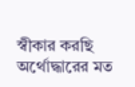স্বীকার করছি অর্থোদ্ধারের মত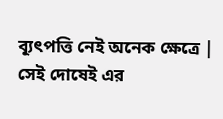ব্যূৎপত্তি নেই অনেক ক্ষেত্রে | সেই দোষেই এর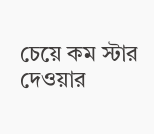চেয়ে কম স্টার দেওয়ার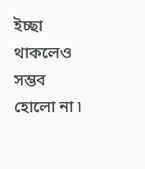ইচ্ছা থাকলেও সম্ভব হোলো না ৷